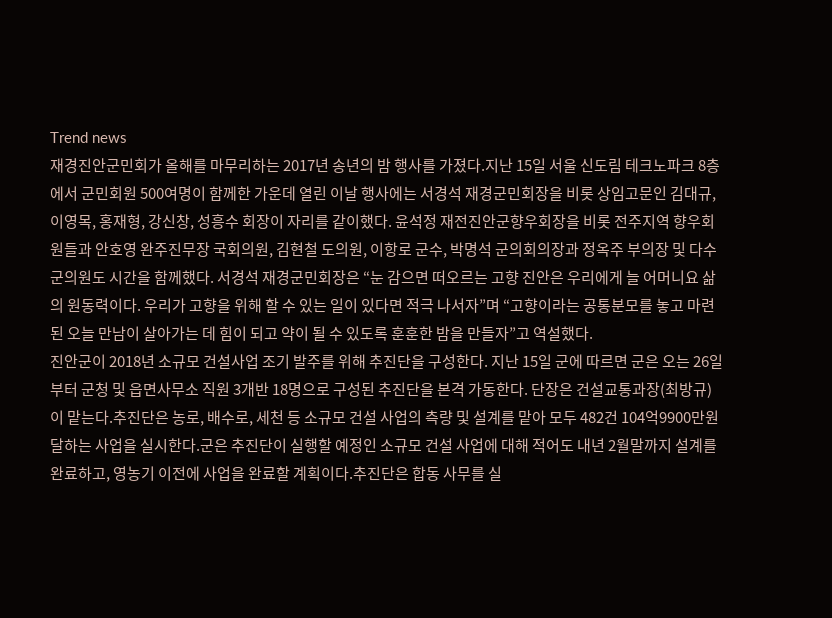Trend news
재경진안군민회가 올해를 마무리하는 2017년 송년의 밤 행사를 가졌다.지난 15일 서울 신도림 테크노파크 8층에서 군민회원 500여명이 함께한 가운데 열린 이날 행사에는 서경석 재경군민회장을 비롯 상임고문인 김대규, 이영목, 홍재형, 강신창, 성흥수 회장이 자리를 같이했다. 윤석정 재전진안군향우회장을 비롯 전주지역 향우회원들과 안호영 완주진무장 국회의원, 김현철 도의원, 이항로 군수, 박명석 군의회의장과 정옥주 부의장 및 다수 군의원도 시간을 함께했다. 서경석 재경군민회장은 “눈 감으면 떠오르는 고향 진안은 우리에게 늘 어머니요 삶의 원동력이다. 우리가 고향을 위해 할 수 있는 일이 있다면 적극 나서자”며 “고향이라는 공통분모를 놓고 마련된 오늘 만남이 살아가는 데 힘이 되고 약이 될 수 있도록 훈훈한 밤을 만들자”고 역설했다.
진안군이 2018년 소규모 건설사업 조기 발주를 위해 추진단을 구성한다. 지난 15일 군에 따르면 군은 오는 26일부터 군청 및 읍면사무소 직원 3개반 18명으로 구성된 추진단을 본격 가동한다. 단장은 건설교통과장(최방규)이 맡는다.추진단은 농로, 배수로, 세천 등 소규모 건설 사업의 측량 및 설계를 맡아 모두 482건 104억9900만원 달하는 사업을 실시한다.군은 추진단이 실행할 예정인 소규모 건설 사업에 대해 적어도 내년 2월말까지 설계를 완료하고, 영농기 이전에 사업을 완료할 계획이다.추진단은 합동 사무를 실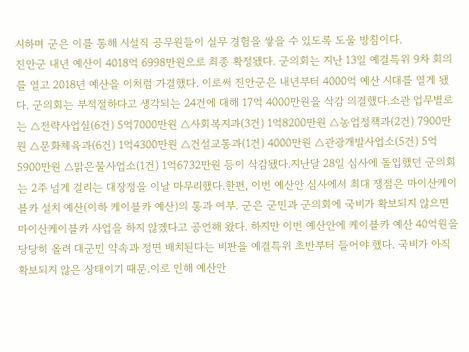시하며 군은 이를 통해 시설직 공무원들이 실무 경험을 쌓을 수 있도록 도울 방침이다.
진안군 내년 예산이 4018억 6998만원으로 최종 확정됐다. 군의회는 지난 13일 예결특위 9차 회의를 열고 2018년 예산을 이처럼 가결했다. 이로써 진안군은 내년부터 4000억 예산 시대를 열게 됐다. 군의회는 부적절하다고 생각되는 24건에 대해 17억 4000만원을 삭감 의결했다.소관 업무별로는 △전략사업실(6건) 5억7000만원 △사회복지과(3건) 1억8200만원 △농업정책과(2건) 7900만원 △문화체육과(6건) 1억4300만원 △건설교통과(1건) 4000만원 △관광개발사업소(5건) 5억5900만원 △맑은물사업소(1건) 1억6732만원 등이 삭감됐다.지난달 28일 심사에 돌입했던 군의회는 2주 넘게 걸리는 대장정을 이날 마무리했다.한편, 이번 예산안 심사에서 최대 쟁점은 마이산케이블카 설치 예산(이하 케이블카 예산)의 통과 여부. 군은 군민과 군의회에 국비가 확보되지 않으면 마이산케이블카 사업을 하지 않겠다고 공언해 왔다. 하지만 이번 예산안에 케이블카 예산 40억원을 당당히 올려 대군민 약속과 정면 배치된다는 비판을 예결특위 초반부터 들어야 했다. 국비가 아직 확보되지 않은 상태이기 때문.이로 인해 예산안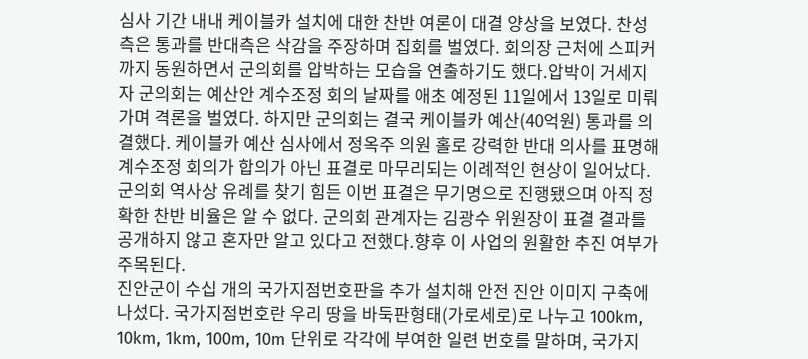심사 기간 내내 케이블카 설치에 대한 찬반 여론이 대결 양상을 보였다. 찬성측은 통과를 반대측은 삭감을 주장하며 집회를 벌였다. 회의장 근처에 스피커까지 동원하면서 군의회를 압박하는 모습을 연출하기도 했다.압박이 거세지자 군의회는 예산안 계수조정 회의 날짜를 애초 예정된 11일에서 13일로 미뤄가며 격론을 벌였다. 하지만 군의회는 결국 케이블카 예산(40억원) 통과를 의결했다. 케이블카 예산 심사에서 정옥주 의원 홀로 강력한 반대 의사를 표명해 계수조정 회의가 합의가 아닌 표결로 마무리되는 이례적인 현상이 일어났다. 군의회 역사상 유례를 찾기 힘든 이번 표결은 무기명으로 진행됐으며 아직 정확한 찬반 비율은 알 수 없다. 군의회 관계자는 김광수 위원장이 표결 결과를 공개하지 않고 혼자만 알고 있다고 전했다.향후 이 사업의 원활한 추진 여부가 주목된다.
진안군이 수십 개의 국가지점번호판을 추가 설치해 안전 진안 이미지 구축에 나섰다. 국가지점번호란 우리 땅을 바둑판형태(가로세로)로 나누고 100km, 10km, 1km, 100m, 10m 단위로 각각에 부여한 일련 번호를 말하며, 국가지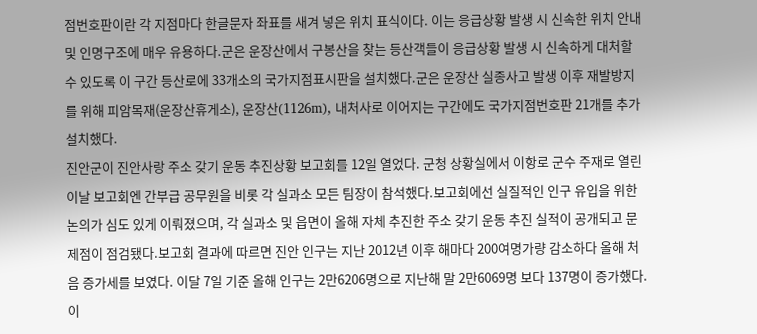점번호판이란 각 지점마다 한글문자 좌표를 새겨 넣은 위치 표식이다. 이는 응급상황 발생 시 신속한 위치 안내 및 인명구조에 매우 유용하다.군은 운장산에서 구봉산을 찾는 등산객들이 응급상황 발생 시 신속하게 대처할 수 있도록 이 구간 등산로에 33개소의 국가지점표시판을 설치했다.군은 운장산 실종사고 발생 이후 재발방지를 위해 피암목재(운장산휴게소), 운장산(1126m), 내처사로 이어지는 구간에도 국가지점번호판 21개를 추가 설치했다.
진안군이 진안사랑 주소 갖기 운동 추진상황 보고회를 12일 열었다. 군청 상황실에서 이항로 군수 주재로 열린 이날 보고회엔 간부급 공무원을 비롯 각 실과소 모든 팀장이 참석했다.보고회에선 실질적인 인구 유입을 위한 논의가 심도 있게 이뤄졌으며, 각 실과소 및 읍면이 올해 자체 추진한 주소 갖기 운동 추진 실적이 공개되고 문제점이 점검됐다.보고회 결과에 따르면 진안 인구는 지난 2012년 이후 해마다 200여명가량 감소하다 올해 처음 증가세를 보였다. 이달 7일 기준 올해 인구는 2만6206명으로 지난해 말 2만6069명 보다 137명이 증가했다. 이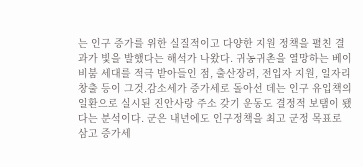는 인구 증가를 위한 실질적이고 다양한 지원 정책을 펼친 결과가 빛을 발했다는 해석가 나왔다. 귀농귀촌을 열망하는 베이비붐 세대를 적극 받아들인 점, 출산장려, 전입자 지원, 일자리 창출 등이 그것.감소세가 증가세로 돌아선 데는 인구 유입책의 일환으로 실시된 진안사랑 주소 갖기 운동도 결정적 보탬이 됐다는 분석이다. 군은 내년에도 인구정책을 최고 군정 목표로 삼고 증가세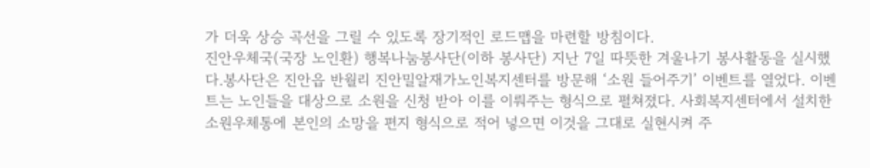가 더욱 상승 곡선을 그릴 수 있도록 장기적인 로드맵을 마련할 방침이다.
진안우체국(국장 노인환) 행복나눔봉사단(이하 봉사단) 지난 7일 따뜻한 겨울나기 봉사활동을 실시했다.봉사단은 진안읍 반월리 진안밀알재가노인복지센터를 방문해 ‘소원 들어주기’ 이벤트를 열었다. 이벤트는 노인들을 대상으로 소원을 신청 받아 이를 이뤄주는 형식으로 펼쳐졌다. 사회복지센터에서 설치한 소원우체통에 본인의 소망을 편지 형식으로 적어 넣으면 이것을 그대로 실현시켜 주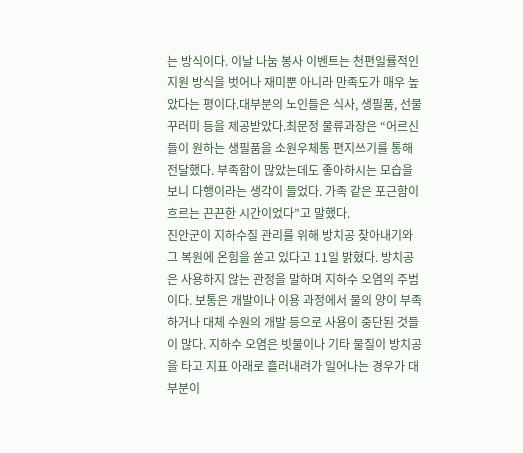는 방식이다. 이날 나눔 봉사 이벤트는 천편일률적인 지원 방식을 벗어나 재미뿐 아니라 만족도가 매우 높았다는 평이다.대부분의 노인들은 식사, 생필품, 선물꾸러미 등을 제공받았다.최문정 물류과장은 “어르신들이 원하는 생필품을 소원우체통 편지쓰기를 통해 전달했다. 부족함이 많았는데도 좋아하시는 모습을 보니 다행이라는 생각이 들었다. 가족 같은 포근함이 흐르는 끈끈한 시간이었다”고 말했다.
진안군이 지하수질 관리를 위해 방치공 찾아내기와 그 복원에 온힘을 쏟고 있다고 11일 밝혔다. 방치공은 사용하지 않는 관정을 말하며 지하수 오염의 주범이다. 보통은 개발이나 이용 과정에서 물의 양이 부족하거나 대체 수원의 개발 등으로 사용이 중단된 것들이 많다. 지하수 오염은 빗물이나 기타 물질이 방치공을 타고 지표 아래로 흘러내려가 일어나는 경우가 대부분이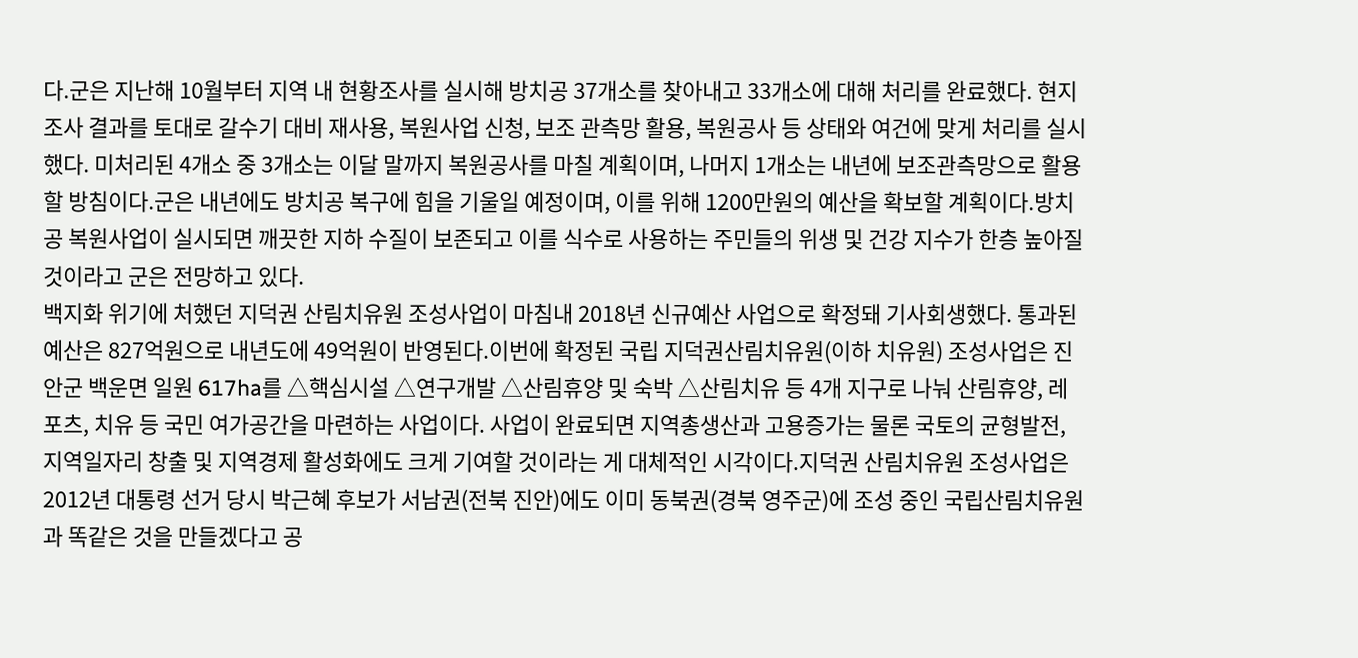다.군은 지난해 10월부터 지역 내 현황조사를 실시해 방치공 37개소를 찾아내고 33개소에 대해 처리를 완료했다. 현지조사 결과를 토대로 갈수기 대비 재사용, 복원사업 신청, 보조 관측망 활용, 복원공사 등 상태와 여건에 맞게 처리를 실시했다. 미처리된 4개소 중 3개소는 이달 말까지 복원공사를 마칠 계획이며, 나머지 1개소는 내년에 보조관측망으로 활용할 방침이다.군은 내년에도 방치공 복구에 힘을 기울일 예정이며, 이를 위해 1200만원의 예산을 확보할 계획이다.방치공 복원사업이 실시되면 깨끗한 지하 수질이 보존되고 이를 식수로 사용하는 주민들의 위생 및 건강 지수가 한층 높아질 것이라고 군은 전망하고 있다.
백지화 위기에 처했던 지덕권 산림치유원 조성사업이 마침내 2018년 신규예산 사업으로 확정돼 기사회생했다. 통과된 예산은 827억원으로 내년도에 49억원이 반영된다.이번에 확정된 국립 지덕권산림치유원(이하 치유원) 조성사업은 진안군 백운면 일원 617ha를 △핵심시설 △연구개발 △산림휴양 및 숙박 △산림치유 등 4개 지구로 나눠 산림휴양, 레포츠, 치유 등 국민 여가공간을 마련하는 사업이다. 사업이 완료되면 지역총생산과 고용증가는 물론 국토의 균형발전, 지역일자리 창출 및 지역경제 활성화에도 크게 기여할 것이라는 게 대체적인 시각이다.지덕권 산림치유원 조성사업은 2012년 대통령 선거 당시 박근혜 후보가 서남권(전북 진안)에도 이미 동북권(경북 영주군)에 조성 중인 국립산림치유원과 똑같은 것을 만들겠다고 공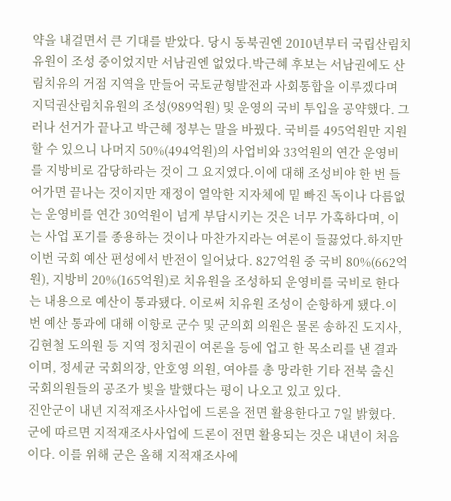약을 내걸면서 큰 기대를 받았다. 당시 동북권엔 2010년부터 국립산림치유원이 조성 중이었지만 서남권엔 없었다.박근혜 후보는 서남권에도 산림치유의 거점 지역을 만들어 국토균형발전과 사회통합을 이루겠다며 지덕권산림치유원의 조성(989억원) 및 운영의 국비 투입을 공약했다. 그러나 선거가 끝나고 박근혜 정부는 말을 바꿨다. 국비를 495억원만 지원할 수 있으니 나머지 50%(494억원)의 사업비와 33억원의 연간 운영비를 지방비로 감당하라는 것이 그 요지였다.이에 대해 조성비야 한 번 들어가면 끝나는 것이지만 재정이 열악한 지자체에 밑 빠진 독이나 다름없는 운영비를 연간 30억원이 넘게 부담시키는 것은 너무 가혹하다며, 이는 사업 포기를 종용하는 것이나 마찬가지라는 여론이 들끓었다.하지만 이번 국회 예산 편성에서 반전이 일어났다. 827억원 중 국비 80%(662억원), 지방비 20%(165억원)로 치유원을 조성하되 운영비를 국비로 한다는 내용으로 예산이 통과됐다. 이로써 치유원 조성이 순항하게 됐다.이번 예산 통과에 대해 이항로 군수 및 군의회 의원은 물론 송하진 도지사, 김현철 도의원 등 지역 정치권이 여론을 등에 업고 한 목소리를 낸 결과이며, 정세균 국회의장, 안호영 의원, 여야를 총 망라한 기타 전북 출신 국회의원들의 공조가 빛을 발했다는 평이 나오고 있고 있다.
진안군이 내년 지적재조사사업에 드론을 전면 활용한다고 7일 밝혔다. 군에 따르면 지적재조사사업에 드론이 전면 활용되는 것은 내년이 처음이다. 이를 위해 군은 올해 지적재조사에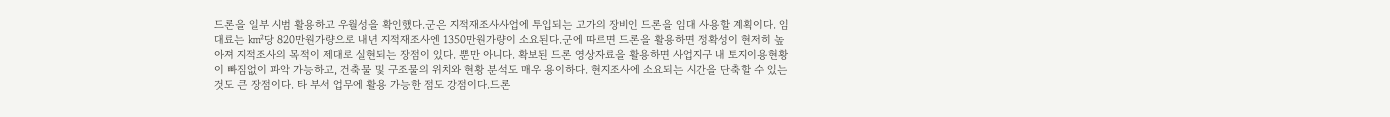드론을 일부 시범 활용하고 우월성을 확인했다.군은 지적재조사사업에 투입되는 고가의 장비인 드론을 임대 사용할 계획이다. 임대료는 ㎢당 820만원가량으로 내년 지적재조사엔 1350만원가량이 소요된다.군에 따르면 드론을 활용하면 정확성이 현저히 높아져 지적조사의 목적이 제대로 실현되는 장점이 있다. 뿐만 아니다. 확보된 드론 영상자료을 활용하면 사업지구 내 토지이용현황이 빠짐없이 파악 가능하고, 건축물 및 구조물의 위치와 현황 분석도 매우 용이하다. 현지조사에 소요되는 시간을 단축할 수 있는 것도 큰 장점이다. 타 부서 업무에 활용 가능한 점도 강점이다.드론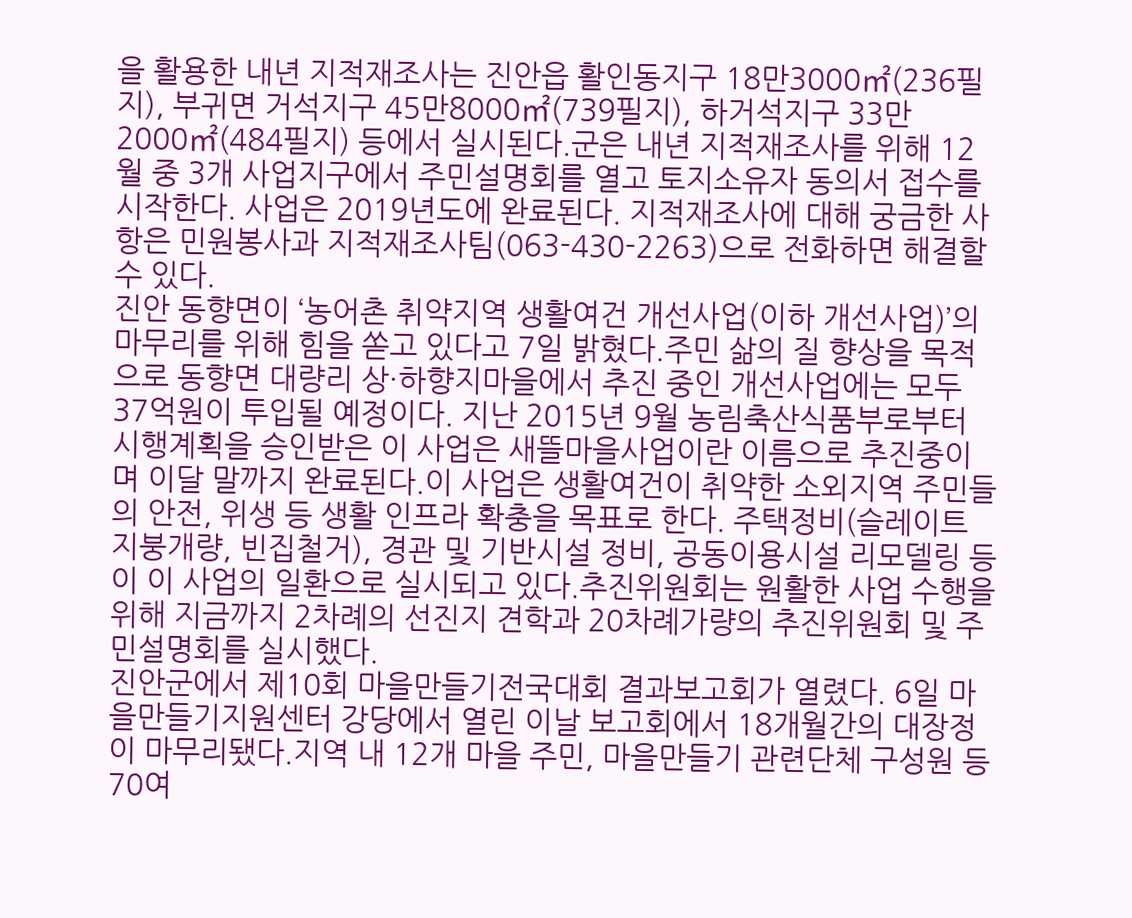을 활용한 내년 지적재조사는 진안읍 활인동지구 18만3000㎡(236필지), 부귀면 거석지구 45만8000㎡(739필지), 하거석지구 33만2000㎡(484필지) 등에서 실시된다.군은 내년 지적재조사를 위해 12월 중 3개 사업지구에서 주민설명회를 열고 토지소유자 동의서 접수를 시작한다. 사업은 2019년도에 완료된다. 지적재조사에 대해 궁금한 사항은 민원봉사과 지적재조사팀(063-430-2263)으로 전화하면 해결할 수 있다.
진안 동향면이 ‘농어촌 취약지역 생활여건 개선사업(이하 개선사업)’의 마무리를 위해 힘을 쏟고 있다고 7일 밝혔다.주민 삶의 질 향상을 목적으로 동향면 대량리 상·하향지마을에서 추진 중인 개선사업에는 모두 37억원이 투입될 예정이다. 지난 2015년 9월 농림축산식품부로부터 시행계획을 승인받은 이 사업은 새뜰마을사업이란 이름으로 추진중이며 이달 말까지 완료된다.이 사업은 생활여건이 취약한 소외지역 주민들의 안전, 위생 등 생활 인프라 확충을 목표로 한다. 주택정비(슬레이트 지붕개량, 빈집철거), 경관 및 기반시설 정비, 공동이용시설 리모델링 등이 이 사업의 일환으로 실시되고 있다.추진위원회는 원활한 사업 수행을 위해 지금까지 2차례의 선진지 견학과 20차례가량의 추진위원회 및 주민설명회를 실시했다.
진안군에서 제10회 마을만들기전국대회 결과보고회가 열렸다. 6일 마을만들기지원센터 강당에서 열린 이날 보고회에서 18개월간의 대장정이 마무리됐다.지역 내 12개 마을 주민, 마을만들기 관련단체 구성원 등 70여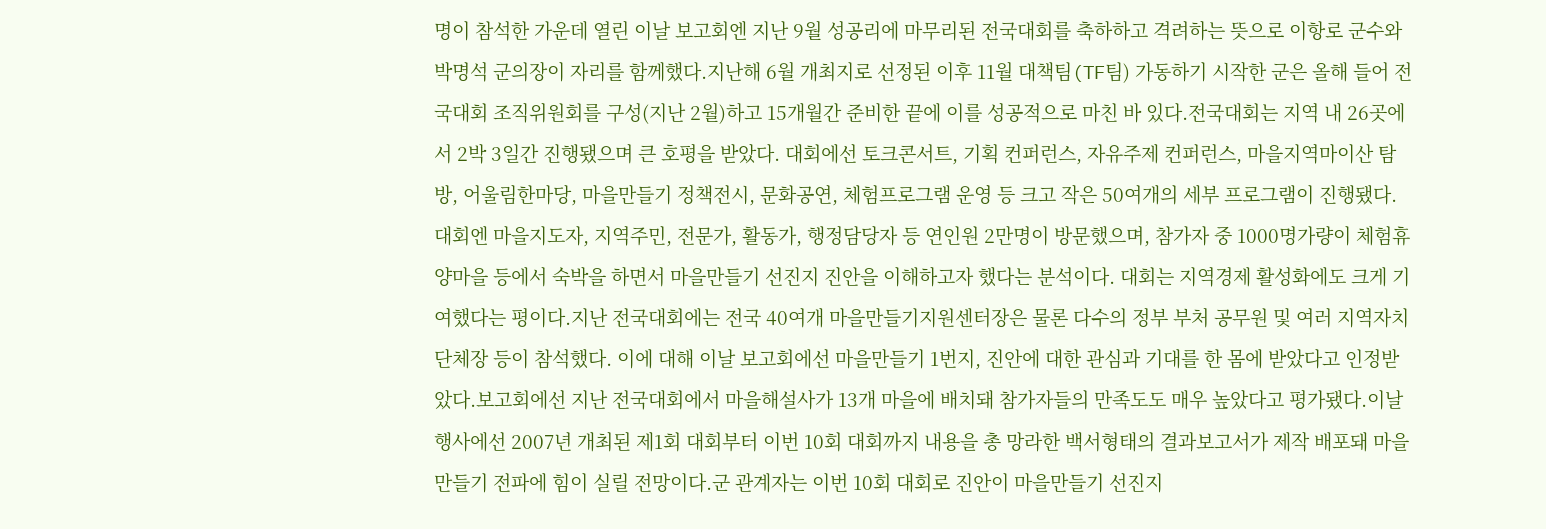명이 참석한 가운데 열린 이날 보고회엔 지난 9월 성공리에 마무리된 전국대회를 축하하고 격려하는 뜻으로 이항로 군수와 박명석 군의장이 자리를 함께했다.지난해 6월 개최지로 선정된 이후 11월 대책팀(TF팀) 가동하기 시작한 군은 올해 들어 전국대회 조직위원회를 구성(지난 2월)하고 15개월간 준비한 끝에 이를 성공적으로 마친 바 있다.전국대회는 지역 내 26곳에서 2박 3일간 진행됐으며 큰 호평을 받았다. 대회에선 토크콘서트, 기획 컨퍼런스, 자유주제 컨퍼런스, 마을지역마이산 탐방, 어울림한마당, 마을만들기 정책전시, 문화공연, 체험프로그램 운영 등 크고 작은 50여개의 세부 프로그램이 진행됐다.대회엔 마을지도자, 지역주민, 전문가, 활동가, 행정담당자 등 연인원 2만명이 방문했으며, 참가자 중 1000명가량이 체험휴양마을 등에서 숙박을 하면서 마을만들기 선진지 진안을 이해하고자 했다는 분석이다. 대회는 지역경제 활성화에도 크게 기여했다는 평이다.지난 전국대회에는 전국 40여개 마을만들기지원센터장은 물론 다수의 정부 부처 공무원 및 여러 지역자치단체장 등이 참석했다. 이에 대해 이날 보고회에선 마을만들기 1번지, 진안에 대한 관심과 기대를 한 몸에 받았다고 인정받았다.보고회에선 지난 전국대회에서 마을해설사가 13개 마을에 배치돼 참가자들의 만족도도 매우 높았다고 평가됐다.이날 행사에선 2007년 개최된 제1회 대회부터 이번 10회 대회까지 내용을 총 망라한 백서형태의 결과보고서가 제작 배포돼 마을만들기 전파에 힘이 실릴 전망이다.군 관계자는 이번 10회 대회로 진안이 마을만들기 선진지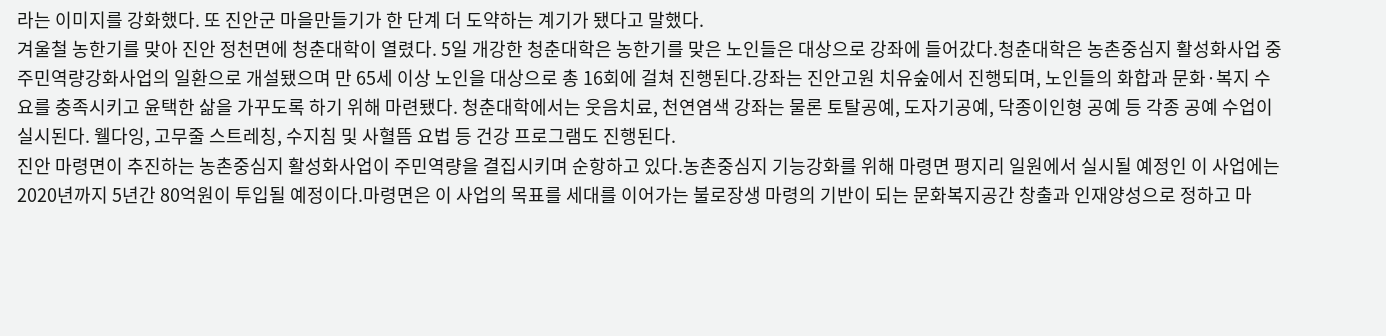라는 이미지를 강화했다. 또 진안군 마을만들기가 한 단계 더 도약하는 계기가 됐다고 말했다.
겨울철 농한기를 맞아 진안 정천면에 청춘대학이 열렸다. 5일 개강한 청춘대학은 농한기를 맞은 노인들은 대상으로 강좌에 들어갔다.청춘대학은 농촌중심지 활성화사업 중 주민역량강화사업의 일환으로 개설됐으며 만 65세 이상 노인을 대상으로 총 16회에 걸쳐 진행된다.강좌는 진안고원 치유숲에서 진행되며, 노인들의 화합과 문화·복지 수요를 충족시키고 윤택한 삶을 가꾸도록 하기 위해 마련됐다. 청춘대학에서는 웃음치료, 천연염색 강좌는 물론 토탈공예, 도자기공예, 닥종이인형 공예 등 각종 공예 수업이 실시된다. 웰다잉, 고무줄 스트레칭, 수지침 및 사혈뜸 요법 등 건강 프로그램도 진행된다.
진안 마령면이 추진하는 농촌중심지 활성화사업이 주민역량을 결집시키며 순항하고 있다.농촌중심지 기능강화를 위해 마령면 평지리 일원에서 실시될 예정인 이 사업에는 2020년까지 5년간 80억원이 투입될 예정이다.마령면은 이 사업의 목표를 세대를 이어가는 불로장생 마령의 기반이 되는 문화복지공간 창출과 인재양성으로 정하고 마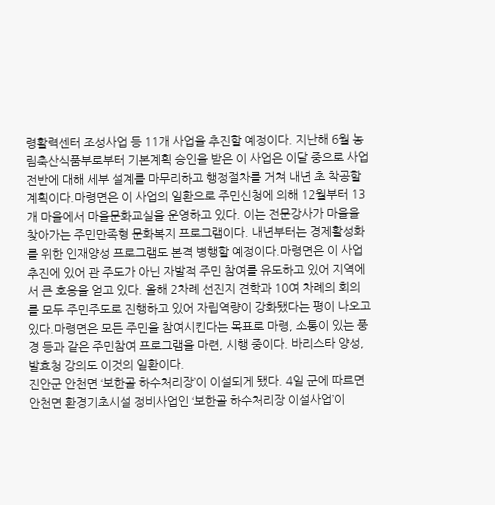령활력센터 조성사업 등 11개 사업을 추진할 예정이다. 지난해 6월 농림축산식품부로부터 기본계획 승인을 받은 이 사업은 이달 중으로 사업 전반에 대해 세부 설계를 마무리하고 행정절차를 거쳐 내년 초 착공할 계획이다.마령면은 이 사업의 일환으로 주민신청에 의해 12월부터 13개 마을에서 마을문화교실을 운영하고 있다. 이는 전문강사가 마을을 찾아가는 주민만족형 문화복지 프로그램이다. 내년부터는 경제활성화를 위한 인재양성 프로그램도 본격 병행할 예정이다.마령면은 이 사업 추진에 있어 관 주도가 아닌 자발적 주민 참여를 유도하고 있어 지역에서 큰 호응을 얻고 있다. 올해 2차례 선진지 견학과 10여 차례의 회의를 모두 주민주도로 진행하고 있어 자립역량이 강화됐다는 평이 나오고 있다.마령면은 모든 주민을 참여시킨다는 목표로 마령, 소통이 있는 풍경 등과 같은 주민참여 프로그램을 마련, 시행 중이다. 바리스타 양성, 발효청 강의도 이것의 일환이다.
진안군 안천면 ‘보한골 하수처리장’이 이설되게 됐다. 4일 군에 따르면 안천면 환경기초시설 정비사업인 ‘보한골 하수처리장 이설사업’이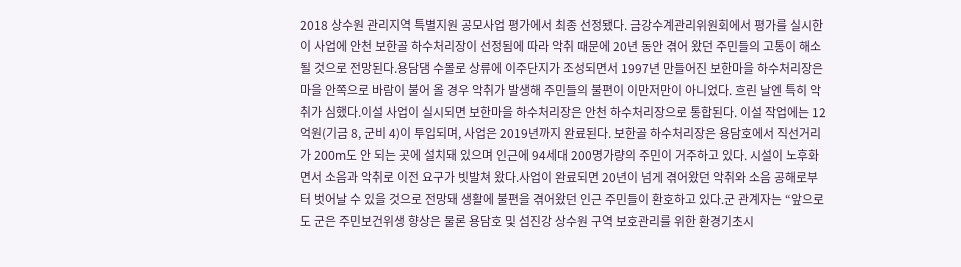2018 상수원 관리지역 특별지원 공모사업 평가에서 최종 선정됐다. 금강수계관리위원회에서 평가를 실시한 이 사업에 안천 보한골 하수처리장이 선정됨에 따라 악취 때문에 20년 동안 겪어 왔던 주민들의 고통이 해소될 것으로 전망된다.용담댐 수몰로 상류에 이주단지가 조성되면서 1997년 만들어진 보한마을 하수처리장은 마을 안쪽으로 바람이 불어 올 경우 악취가 발생해 주민들의 불편이 이만저만이 아니었다. 흐린 날엔 특히 악취가 심했다.이설 사업이 실시되면 보한마을 하수처리장은 안천 하수처리장으로 통합된다. 이설 작업에는 12억원(기금 8, 군비 4)이 투입되며, 사업은 2019년까지 완료된다. 보한골 하수처리장은 용담호에서 직선거리가 200m도 안 되는 곳에 설치돼 있으며 인근에 94세대 200명가량의 주민이 거주하고 있다. 시설이 노후화면서 소음과 악취로 이전 요구가 빗발쳐 왔다.사업이 완료되면 20년이 넘게 겪어왔던 악취와 소음 공해로부터 벗어날 수 있을 것으로 전망돼 생활에 불편을 겪어왔던 인근 주민들이 환호하고 있다.군 관계자는 “앞으로도 군은 주민보건위생 향상은 물론 용담호 및 섬진강 상수원 구역 보호관리를 위한 환경기초시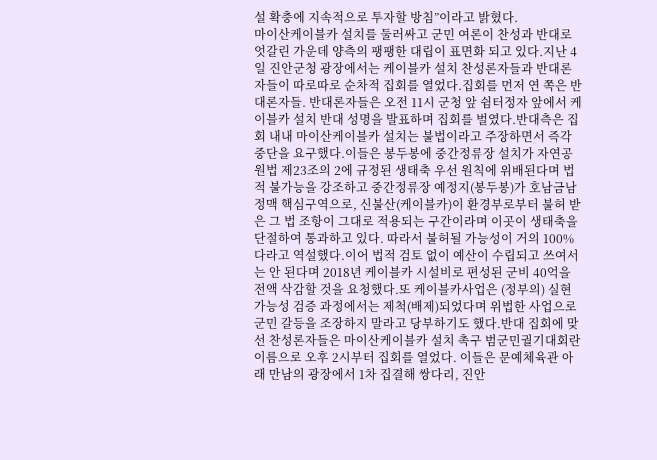설 확충에 지속적으로 투자할 방침”이라고 밝혔다.
마이산케이블카 설치를 둘러싸고 군민 여론이 찬성과 반대로 엇갈린 가운데 양측의 팽팽한 대립이 표면화 되고 있다.지난 4일 진안군청 광장에서는 케이블카 설치 찬성론자들과 반대론자들이 따로따로 순차적 집회를 열었다.집회를 먼저 연 쪽은 반대론자들. 반대론자들은 오전 11시 군청 앞 쉼터정자 앞에서 케이블카 설치 반대 성명을 발표하며 집회를 벌였다.반대측은 집회 내내 마이산케이블카 설치는 불법이라고 주장하면서 즉각 중단을 요구했다.이들은 봉두봉에 중간정류장 설치가 자연공원법 제23조의 2에 규정된 생태축 우선 원칙에 위배된다며 법적 불가능을 강조하고 중간정류장 예정지(봉두봉)가 호남금남정맥 핵심구역으로, 신불산(케이블카)이 환경부로부터 불허 받은 그 법 조항이 그대로 적용되는 구간이라며 이곳이 생태축을 단절하여 통과하고 있다. 따라서 불허될 가능성이 거의 100%다라고 역설했다.이어 법적 검토 없이 예산이 수립되고 쓰여서는 안 된다며 2018년 케이블카 시설비로 편성된 군비 40억을 전액 삭감할 것을 요청했다.또 케이블카사업은 (정부의) 실현가능성 검증 과정에서는 제척(배제)되었다며 위법한 사업으로 군민 갈등을 조장하지 말라고 당부하기도 했다.반대 집회에 맞선 찬성론자들은 마이산케이블카 설치 촉구 범군민궐기대회란 이름으로 오후 2시부터 집회를 열었다. 이들은 문예체육관 아래 만남의 광장에서 1차 집결해 쌍다리, 진안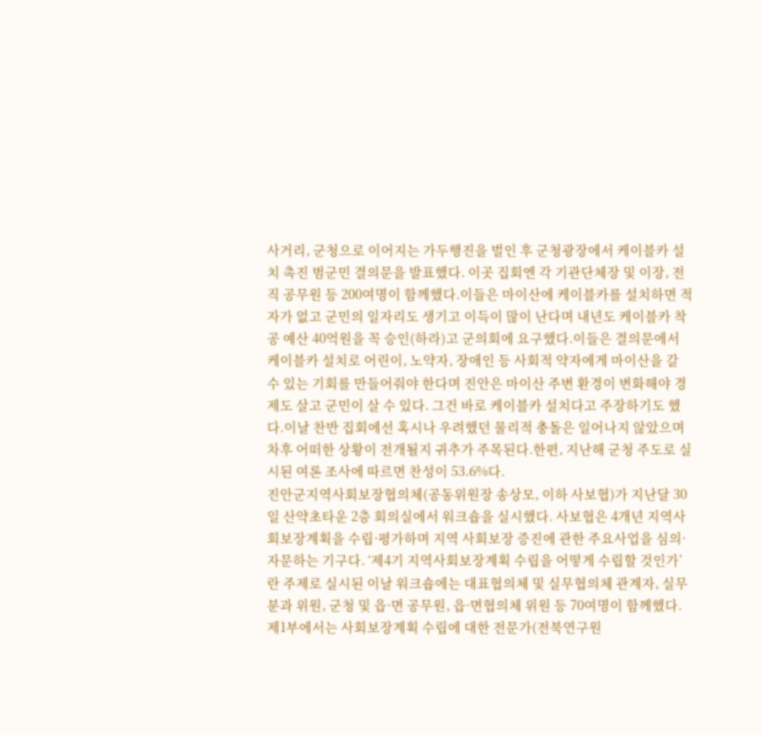사거리, 군청으로 이어지는 가두행진을 벌인 후 군청광장에서 케이블카 설치 촉진 범군민 결의문을 발표했다. 이곳 집회엔 각 기관단체장 및 이장, 전직 공무원 등 200여명이 함께했다.이들은 마이산에 케이블카를 설치하면 적자가 없고 군민의 일자리도 생기고 이득이 많이 난다며 내년도 케이블카 착공 예산 40억원을 꼭 승인(하라)고 군의회에 요구했다.이들은 결의문에서 케이블카 설치로 어린이, 노약자, 장애인 등 사회적 약자에게 마이산을 갈 수 있는 기회를 만들어줘야 한다며 진안은 마이산 주변 환경이 변화해야 경제도 살고 군민이 살 수 있다. 그건 바로 케이블카 설치다고 주장하기도 했다.이날 찬반 집회에선 혹시나 우려했던 물리적 충돌은 일어나지 않았으며 차후 어떠한 상황이 전개될지 귀추가 주목된다.한편, 지난해 군청 주도로 실시된 여론 조사에 따르면 찬성이 53.6%다.
진안군지역사회보장협의체(공동위원장 송상모, 이하 사보협)가 지난달 30일 산약초타운 2층 회의실에서 워크숍을 실시했다. 사보협은 4개년 지역사회보장계획을 수립·평가하며 지역 사회보장 증진에 관한 주요사업을 심의·자문하는 기구다. ‘제4기 지역사회보장계획 수립을 어떻게 수립할 것인가’란 주제로 실시된 이날 워크숍에는 대표협의체 및 실무협의체 관계자, 실무분과 위원, 군청 및 읍·면 공무원, 읍·면협의체 위원 등 70여명이 함께했다. 제1부에서는 사회보장계획 수립에 대한 전문가(전북연구원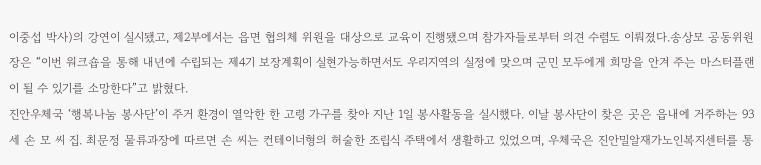이중섭 박사)의 강연이 실시됐고, 제2부에서는 읍면 협의체 위원을 대상으로 교육이 진행됐으며 참가자들로부터 의견 수렴도 이뤄졌다.송상모 공동위원장은 “이번 워크숍을 통해 내년에 수립되는 제4기 보장계획이 실현가능하면서도 우리지역의 실정에 맞으며 군민 모두에게 희망을 안겨 주는 마스터플랜이 될 수 있기를 소망한다”고 밝혔다.
진안우체국 ‘행복나눔 봉사단’이 주거 환경이 열악한 한 고령 가구를 찾아 지난 1일 봉사활동을 실시했다. 이날 봉사단이 찾은 곳은 읍내에 거주하는 93세 손 모 씨 집. 최문정 물류과장에 따르면 손 씨는 컨테이너형의 허술한 조립식 주택에서 생활하고 있었으며, 우체국은 진안밀알재가노인복지센터를 통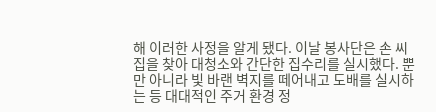해 이러한 사정을 알게 됐다. 이날 봉사단은 손 씨 집을 찾아 대청소와 간단한 집수리를 실시했다. 뿐만 아니라 빛 바랜 벽지를 떼어내고 도배를 실시하는 등 대대적인 주거 환경 정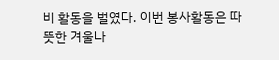비 활동을 벌였다. 이번 봉사활동은 따뜻한 겨울나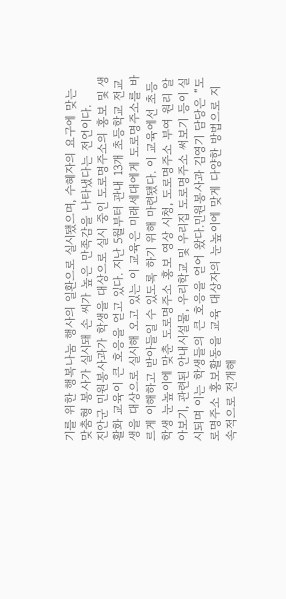기를 위한 행복나눔 행사의 일환으로 실시됐으며, 수혜자의 요구에 맞는 맞춤형 봉사가 실시돼 손 씨가 높은 만족감을 나타냈다는 전언이다.
진안군 민원봉사과가 학생을 대상으로 실시 중인 도로명주소의 홍보 및 생활화 교육이 큰 호응을 얻고 있다. 지난 5월부터 관내 13개 초등학교 전교생을 대상으로 실시해 오고 있는 이 교육은 미래세대에게 도로명주소를 바르게 이해하고 받아들일 수 있도록 하기 위해 마련됐다. 이 교육에선 초등학생 눈높이에 맞춘 도로명주소 홍보 영상 시청, 도로명주소 부여 원리 알아보기, 관련된 안내시설물, 우리학교 및 우리집 도로명주소 써보기 등이 실시되며 이는 학생들의 큰 호응을 얻어 왔다.민원봉사과 김영기 담당은 “도로명주소 홍보활동을 교육 대상자의 눈높이에 맞게 다양한 방법으로 지속적으로 전개해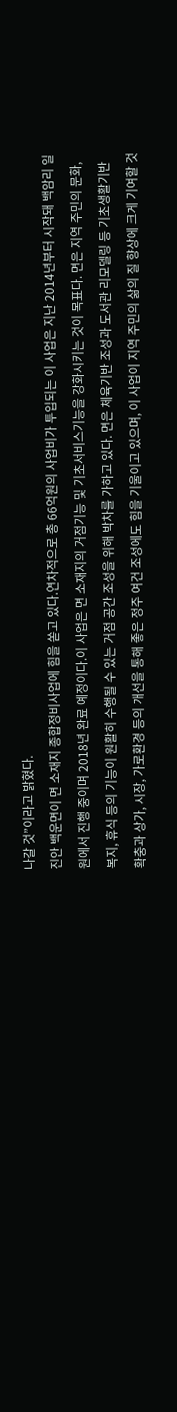나갈 것”이라고 밝혔다.
진안 백운면이 면 소재지 종합정비사업에 힘을 쏟고 있다.연차적으로 총 66억원의 사업비가 투입되는 이 사업은 지난 2014년부터 시작돼 백암리 일원에서 진행 중이며 2018년 완료 예정이다.이 사업은 면 소재지의 거점기능 및 기초서비스기능을 강화시키는 것이 목표다. 면은 지역 주민의 문화, 복지, 휴식 등의 기능이 원활히 수행될 수 있는 거점 공간 조성을 위해 박차를 가하고 있다. 면은 체육기반 조성과 도서관 리모델링 등 기초생활기반 확충과 상가, 시장, 가로환경 등의 개선을 통해 좋은 정주 여건 조성에도 힘을 기울이고 있으며, 이 사업이 지역 주민의 삶의 질 향상에 크게 기여할 것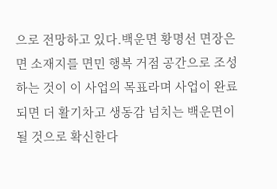으로 전망하고 있다.백운면 황명선 면장은 면 소재지를 면민 행복 거점 공간으로 조성하는 것이 이 사업의 목표라며 사업이 완료되면 더 활기차고 생동감 넘치는 백운면이 될 것으로 확신한다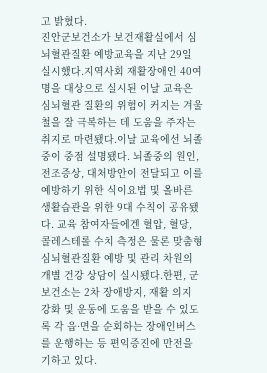고 밝혔다.
진안군보건소가 보건재활실에서 심뇌혈관질환 예방교육을 지난 29일 실시했다.지역사회 재활장애인 40여 명을 대상으로 실시된 이날 교육은 심뇌혈관 질환의 위험이 커지는 겨울철을 잘 극복하는 데 도움을 주자는 취지로 마련됐다.이날 교육에선 뇌졸중이 중점 설명됐다. 뇌졸중의 원인, 전조증상, 대처방안이 전달되고 이를 예방하기 위한 식이요법 및 올바른 생활습관을 위한 9대 수칙이 공유됐다. 교육 참여자들에겐 혈압, 혈당, 콜레스테롤 수치 측정은 물론 맞춤형 심뇌혈관질환 예방 및 관리 차원의 개별 건강 상담이 실시됐다.한편, 군 보건소는 2차 장애방지, 재활 의지 강화 및 운동에 도움을 받을 수 있도록 각 읍·면을 순회하는 장애인버스를 운행하는 등 편익증진에 만전을 기하고 있다.